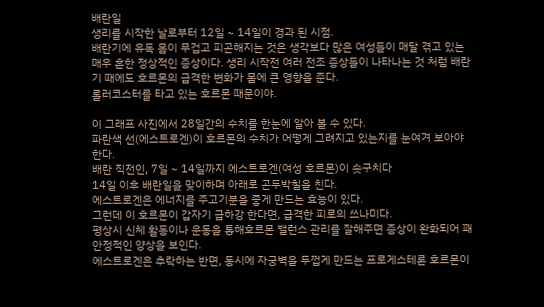배란일
생리를 시작한 날로부터 12일 ~ 14일이 경과 된 시점.
배란기에 유독 몸이 무겁고 피곤해지는 것은 생각보다 많은 여성들이 매달 겪고 있는 매우 흔한 정상적인 증상이다. 생리 시작전 여러 전조 증상들이 나타나는 것 처럼 배란기 때에도 호르몬의 급격한 변화가 몸에 큰 영향을 준다.
롤러코스터를 타고 있는 호르몬 때문이야.

이 그래프 사진에서 28일간의 수치를 한눈에 알아 볼 수 있다.
파란색 선(에스트로겐)이 호르몬의 수치가 어떻게 그려지고 있는지를 눈여겨 보아야 한다.
배란 직전인, 7일 ~ 14일까지 에스트로겐(여성 호르몬)이 솟구치다
14일 이후 배란일을 맞이하며 아래로 곤두박칠을 친다.
에스트로겐은 에너지를 주고기분을 좋게 만드는 효능이 있다.
그런데 이 호르몬이 갑자기 급하강 한다면, 급격한 피로의 쓰나미다.
평상시 신체 활동이나 운동을 통해호르몬 밸런스 관리를 잘해주면 증상이 완화되어 꽤 안정적인 양상을 보인다.
에스트로겐은 추락하는 반면, 동시에 자궁벽을 두껍게 만드는 프로게스테론 호르몬이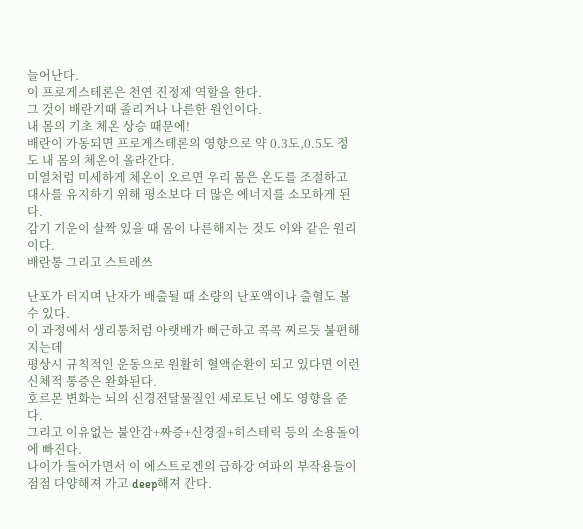늘어난다.
이 프로게스테론은 천연 진정제 역할을 한다.
그 것이 배란기때 졸리거나 나른한 원인이다.
내 몸의 기초 체온 상승 때문에!
배란이 가동되면 프로게스테론의 영향으로 약 0.3도,0.5도 정도 내 몸의 체온이 올라간다.
미열처럼 미세하게 체온이 오르면 우리 몸은 온도를 조절하고 대사를 유지하기 위해 평소보다 더 많은 에너지를 소모하게 된다.
감기 기운이 살짝 있을 때 몸이 나른해지는 것도 이와 같은 원리이다.
배란통 그리고 스트레쓰

난포가 터지며 난자가 배출될 때 소량의 난포액이나 출혈도 볼 수 있다.
이 과정에서 생리통처럼 아랫배가 뻐근하고 콕콕 찌르듯 불편해지는데
평상시 규칙적인 운동으로 원활히 혈액순환이 되고 있다면 이런 신체적 통증은 완화된다.
호르몬 변화는 뇌의 신경전달물질인 세로토닌 에도 영향을 준다.
그리고 이유없는 불안감+짜증+신경질+히스테릭 등의 소용돌이에 빠진다.
나이가 들어가면서 이 에스트로겐의 급하강 여파의 부작용들이 점점 다양해져 가고 deep해져 간다.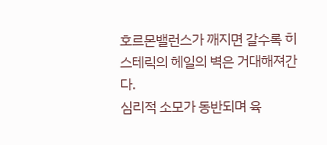호르몬밸런스가 깨지면 갈수록 히스테릭의 헤일의 벽은 거대해져간다.
심리적 소모가 동반되며 육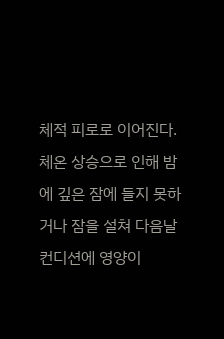체적 피로로 이어진다.
체온 상승으로 인해 밤에 깊은 잠에 들지 못하거나 잠을 설쳐 다음날 컨디션에 영양이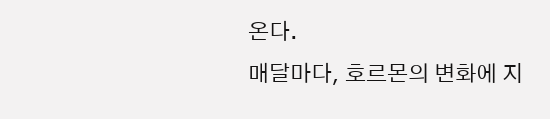온다.
매달마다, 호르몬의 변화에 지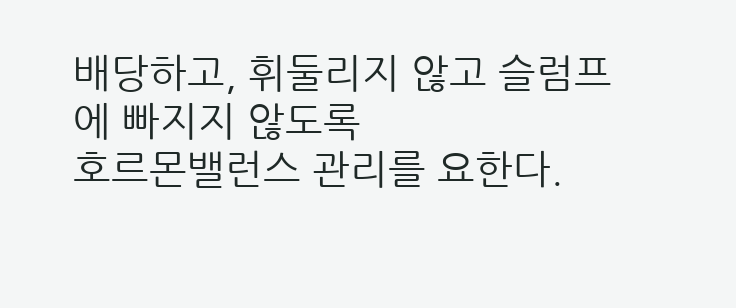배당하고, 휘둘리지 않고 슬럼프에 빠지지 않도록
호르몬밸런스 관리를 요한다.